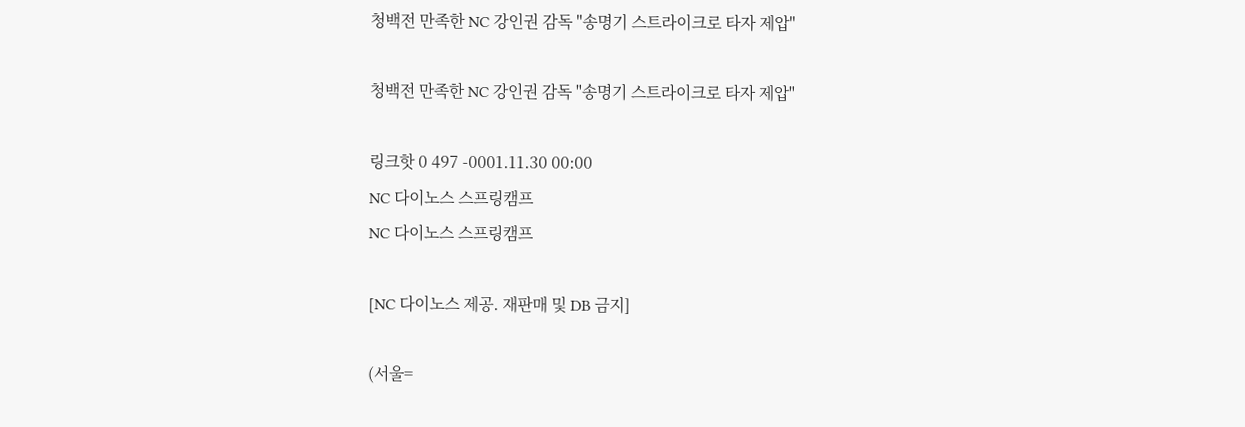청백전 만족한 NC 강인권 감독 "송명기 스트라이크로 타자 제압"

청백전 만족한 NC 강인권 감독 "송명기 스트라이크로 타자 제압"

링크핫 0 497 -0001.11.30 00:00
NC 다이노스 스프링캠프
NC 다이노스 스프링캠프

[NC 다이노스 제공. 재판매 및 DB 금지]

(서울=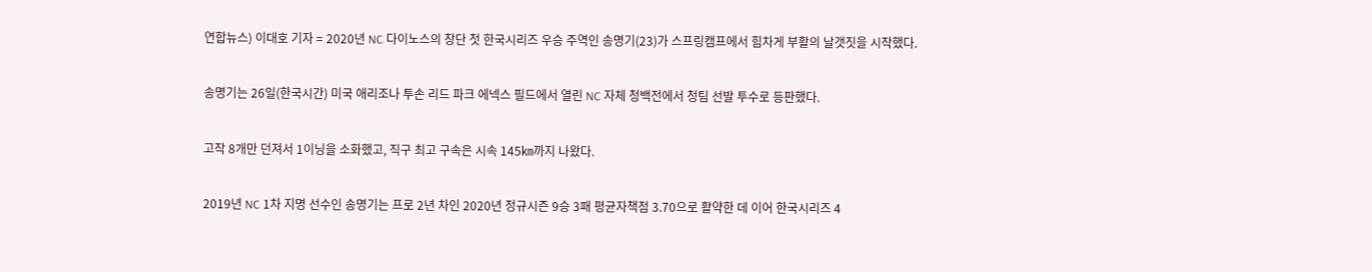연합뉴스) 이대호 기자 = 2020년 NC 다이노스의 창단 첫 한국시리즈 우승 주역인 송명기(23)가 스프링캠프에서 힘차게 부활의 날갯짓을 시작했다.

송명기는 26일(한국시간) 미국 애리조나 투손 리드 파크 에넥스 필드에서 열린 NC 자체 청백전에서 청팀 선발 투수로 등판했다.

고작 8개만 던져서 1이닝을 소화했고, 직구 최고 구속은 시속 145㎞까지 나왔다.

2019년 NC 1차 지명 선수인 송명기는 프로 2년 차인 2020년 정규시즌 9승 3패 평균자책점 3.70으로 활약한 데 이어 한국시리즈 4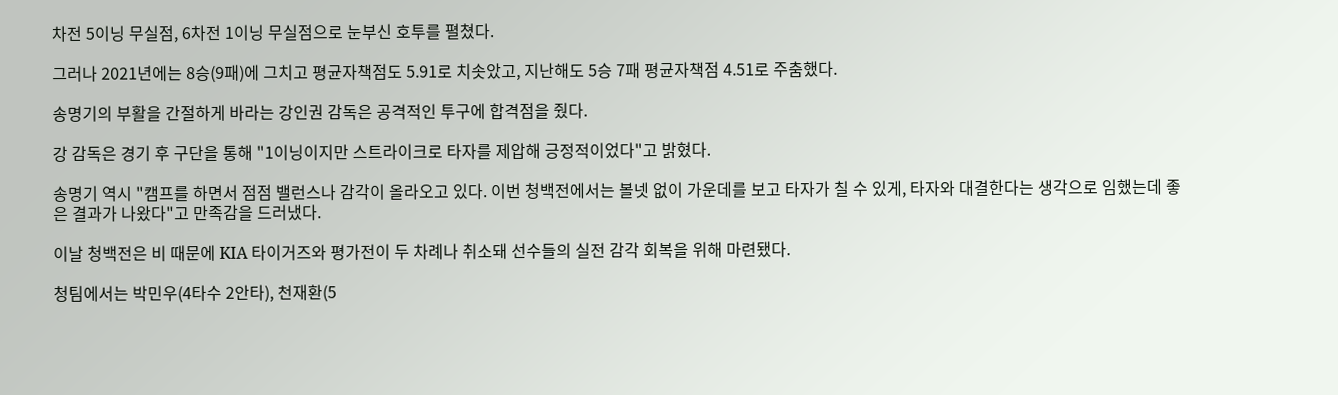차전 5이닝 무실점, 6차전 1이닝 무실점으로 눈부신 호투를 펼쳤다.

그러나 2021년에는 8승(9패)에 그치고 평균자책점도 5.91로 치솟았고, 지난해도 5승 7패 평균자책점 4.51로 주춤했다.

송명기의 부활을 간절하게 바라는 강인권 감독은 공격적인 투구에 합격점을 줬다.

강 감독은 경기 후 구단을 통해 "1이닝이지만 스트라이크로 타자를 제압해 긍정적이었다"고 밝혔다.

송명기 역시 "캠프를 하면서 점점 밸런스나 감각이 올라오고 있다. 이번 청백전에서는 볼넷 없이 가운데를 보고 타자가 칠 수 있게, 타자와 대결한다는 생각으로 임했는데 좋은 결과가 나왔다"고 만족감을 드러냈다.

이날 청백전은 비 때문에 KIA 타이거즈와 평가전이 두 차례나 취소돼 선수들의 실전 감각 회복을 위해 마련됐다.

청팀에서는 박민우(4타수 2안타), 천재환(5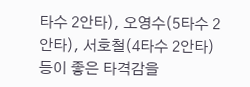타수 2안타), 오영수(5타수 2안타), 서호철(4타수 2안타) 등이 좋은 타격감을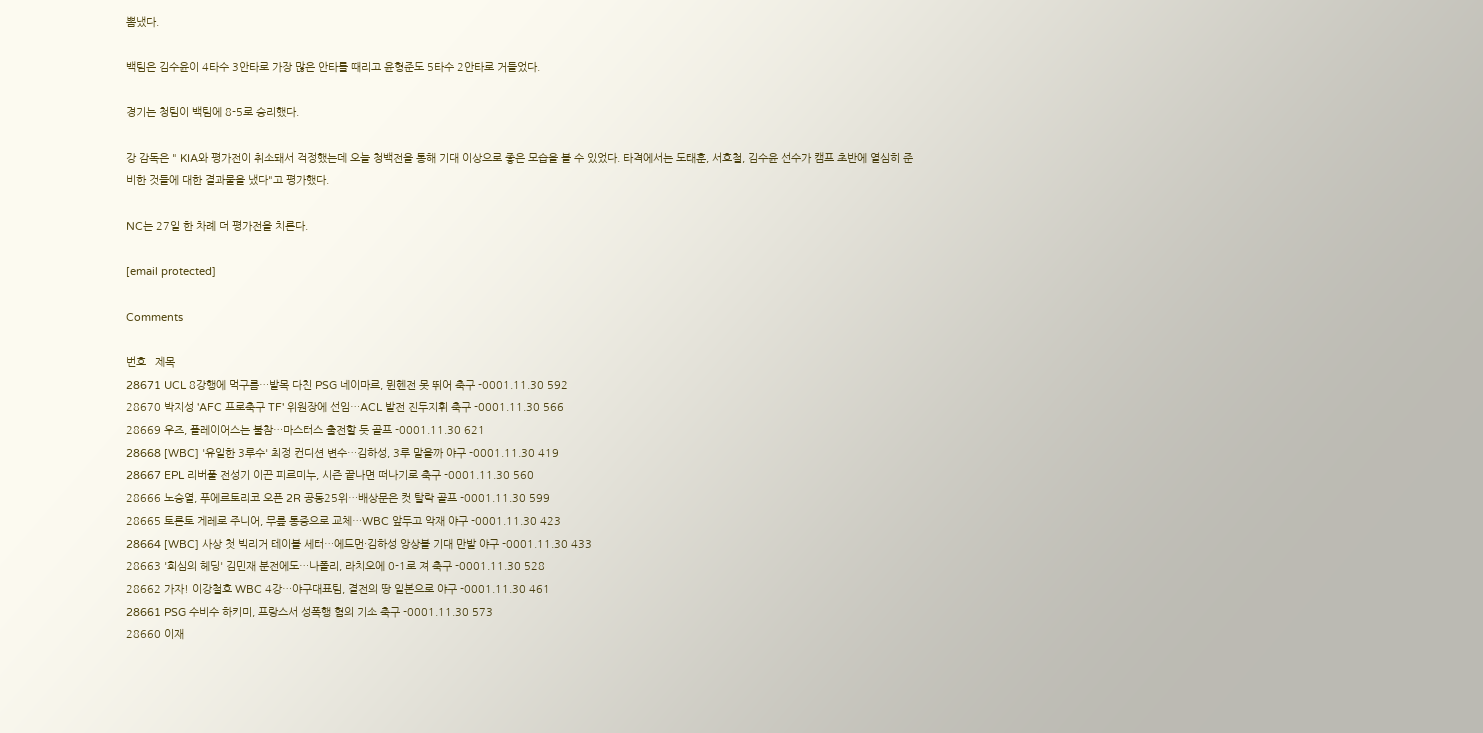뽐냈다.

백팀은 김수윤이 4타수 3안타로 가장 많은 안타를 때리고 윤형준도 5타수 2안타로 거들었다.

경기는 청팀이 백팀에 8-5로 승리했다.

강 감독은 " KIA와 평가전이 취소돼서 걱정했는데 오늘 청백전을 통해 기대 이상으로 좋은 모습을 볼 수 있었다. 타격에서는 도태훈, 서호철, 김수윤 선수가 캠프 초반에 열심히 준비한 것들에 대한 결과물을 냈다"고 평가했다.

NC는 27일 한 차례 더 평가전을 치른다.

[email protected]

Comments

번호   제목
28671 UCL 8강행에 먹구름…발목 다친 PSG 네이마르, 뮌헨전 못 뛰어 축구 -0001.11.30 592
28670 박지성 'AFC 프로축구 TF' 위원장에 선임…ACL 발전 진두지휘 축구 -0001.11.30 566
28669 우즈, 플레이어스는 불참…마스터스 출전할 듯 골프 -0001.11.30 621
28668 [WBC] '유일한 3루수' 최정 컨디션 변수…김하성, 3루 맡을까 야구 -0001.11.30 419
28667 EPL 리버풀 전성기 이끈 피르미누, 시즌 끝나면 떠나기로 축구 -0001.11.30 560
28666 노승열, 푸에르토리코 오픈 2R 공동25위…배상문은 컷 탈락 골프 -0001.11.30 599
28665 토론토 게레로 주니어, 무릎 통증으로 교체…WBC 앞두고 악재 야구 -0001.11.30 423
28664 [WBC] 사상 첫 빅리거 테이블 세터…에드먼·김하성 앙상블 기대 만발 야구 -0001.11.30 433
28663 '회심의 헤딩' 김민재 분전에도…나폴리, 라치오에 0-1로 져 축구 -0001.11.30 528
28662 가자! 이강철호 WBC 4강…야구대표팀, 결전의 땅 일본으로 야구 -0001.11.30 461
28661 PSG 수비수 하키미, 프랑스서 성폭행 혐의 기소 축구 -0001.11.30 573
28660 이재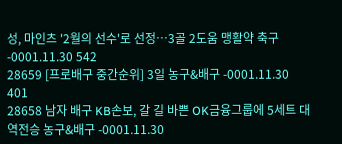성, 마인츠 '2월의 선수'로 선정…3골 2도움 맹활약 축구 -0001.11.30 542
28659 [프로배구 중간순위] 3일 농구&배구 -0001.11.30 401
28658 남자 배구 KB손보, 갈 길 바쁜 OK금융그룹에 5세트 대역전승 농구&배구 -0001.11.30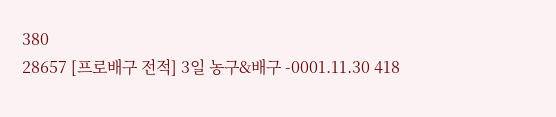380
28657 [프로배구 전적] 3일 농구&배구 -0001.11.30 418